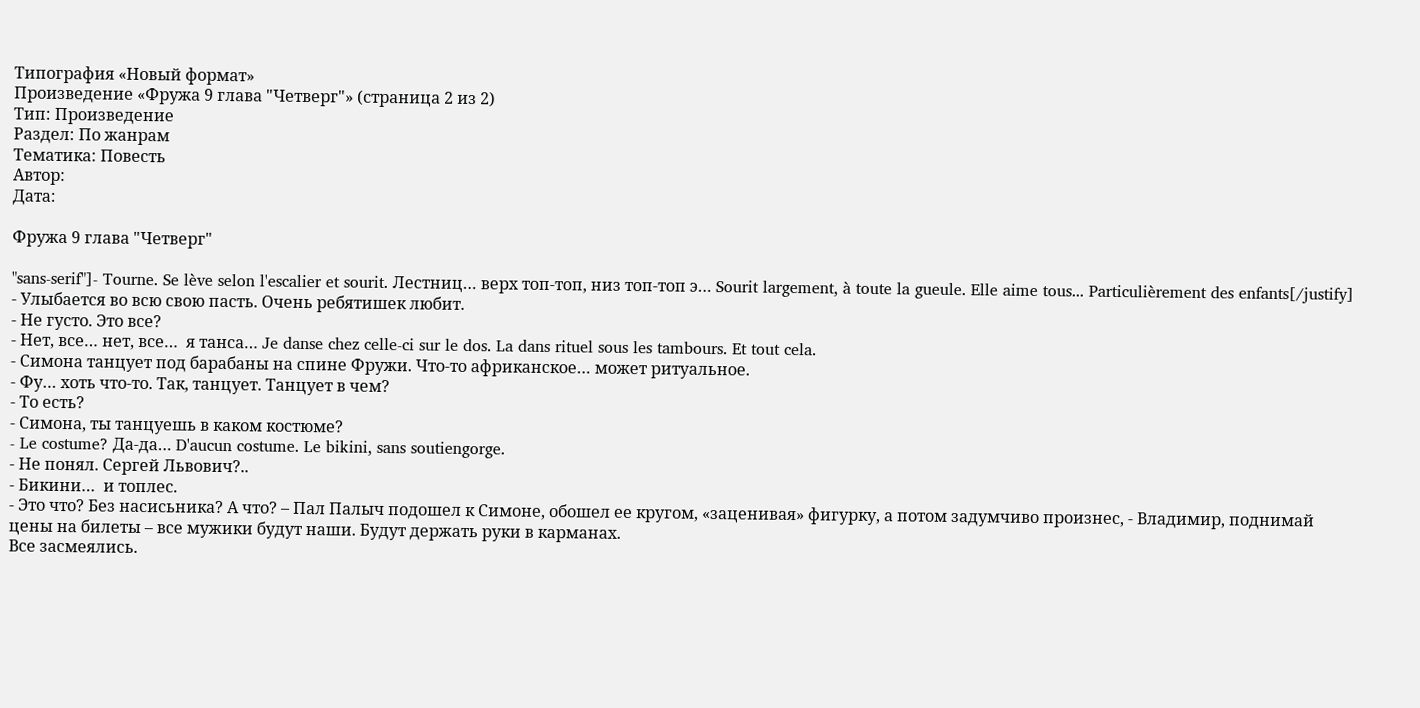Типография «Новый формат»
Произведение «Фружа 9 глава "Четверг"» (страница 2 из 2)
Тип: Произведение
Раздел: По жанрам
Тематика: Повесть
Автор:
Дата:

Фружа 9 глава "Четверг"

"sans-serif"]- Tourne. Se lève selon l'escalier et sourit. Лестниц… верх топ-топ, низ топ-топ э… Sourit largement, à toute la gueule. Elle aime tous... Particulièrement des enfants[/justify]
- Улыбается во всю свою пасть. Очень ребятишек любит.
- Не густо. Это все?
- Нет, все… нет, все…  я танса… Je danse chez celle-ci sur le dos. La dans rituel sous les tambours. Et tout cela.
- Симона танцует под барабаны на спине Фружи. Что-то африканское… может ритуальное.
- Фу… хоть что-то. Так, танцует. Танцует в чем?
- То есть?
- Симона, ты танцуешь в каком костюме?
- Le costume? Да-да… D'aucun costume. Le bikini, sans soutiengorge.
- Не понял. Сергей Львович?..
- Бикини…  и топлес.
- Это что? Без насисьника? А что? – Пал Палыч подошел к Симоне, обошел ее кругом, «заценивая» фигурку, а потом задумчиво произнес, - Владимир, поднимай цены на билеты – все мужики будут наши. Будут держать руки в карманах.
Все засмеялись.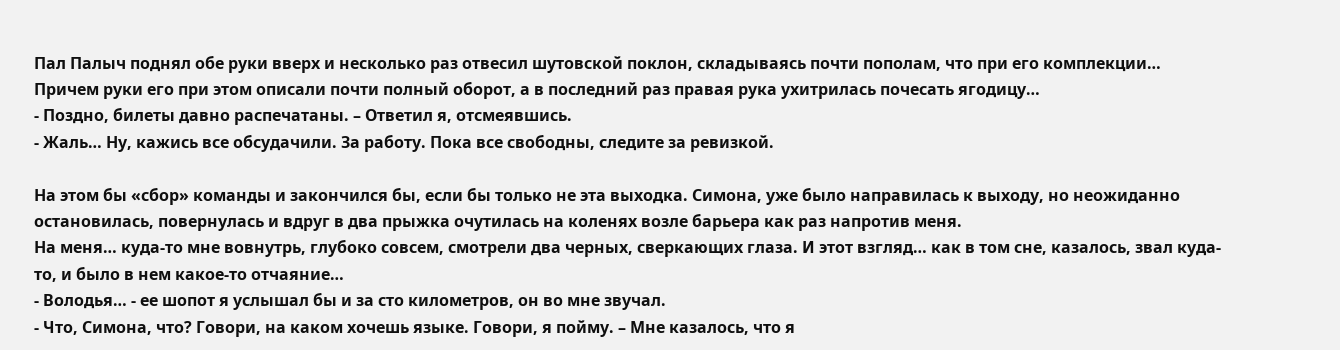Пал Палыч поднял обе руки вверх и несколько раз отвесил шутовской поклон, складываясь почти пополам, что при его комплекции…  Причем руки его при этом описали почти полный оборот, а в последний раз правая рука ухитрилась почесать ягодицу…
- Поздно, билеты давно распечатаны. – Ответил я, отсмеявшись.
- Жаль… Ну, кажись все обсудачили. За работу. Пока все свободны, следите за ревизкой.

На этом бы «сбор» команды и закончился бы, если бы только не эта выходка. Симона, уже было направилась к выходу, но неожиданно остановилась, повернулась и вдруг в два прыжка очутилась на коленях возле барьера как раз напротив меня.
На меня… куда-то мне вовнутрь, глубоко совсем, смотрели два черных, сверкающих глаза. И этот взгляд… как в том сне, казалось, звал куда-то, и было в нем какое-то отчаяние…
- Володья… - ее шопот я услышал бы и за сто километров, он во мне звучал.
- Что, Симона, что? Говори, на каком хочешь языке. Говори, я пойму. – Мне казалось, что я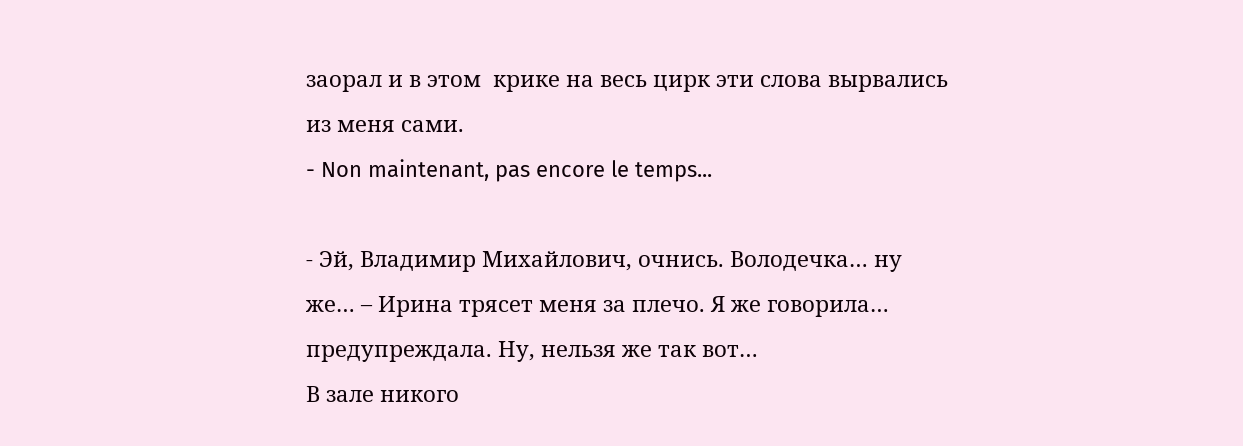заорал и в этом  крике на весь цирк эти слова вырвались из меня сами.
- Non maintenant, pas encore le temps...

- Эй, Владимир Михайлович, очнись. Володечка… ну же… – Ирина трясет меня за плечо. Я же говорила… предупреждала. Ну, нельзя же так вот…
В зале никого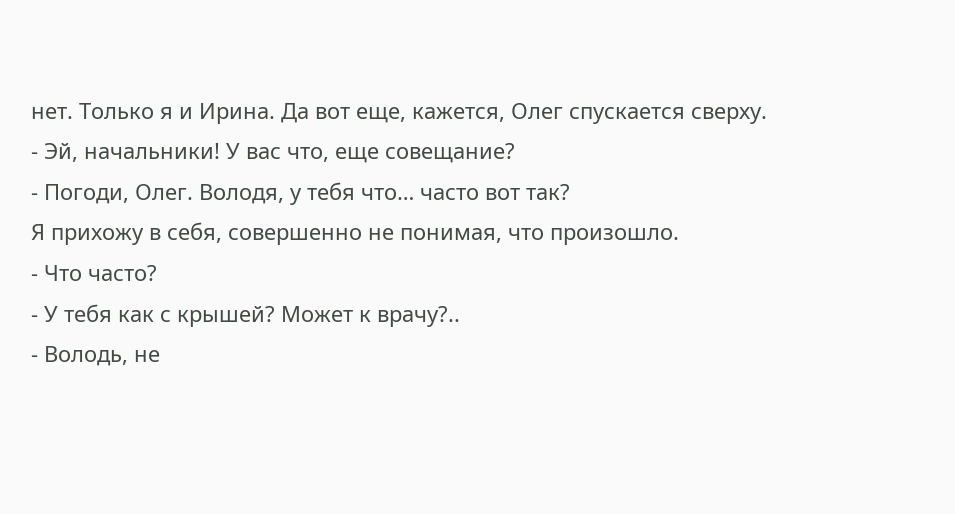нет. Только я и Ирина. Да вот еще, кажется, Олег спускается сверху.
- Эй, начальники! У вас что, еще совещание?
- Погоди, Олег. Володя, у тебя что… часто вот так?
Я прихожу в себя, совершенно не понимая, что произошло.
- Что часто?
- У тебя как с крышей? Может к врачу?..
- Володь, не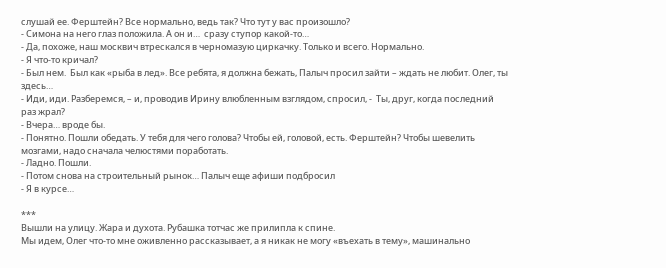слушай ее. Ферштейн? Все нормально, ведь так? Что тут у вас произошло?
- Симона на него глаз положила. А он и…  сразу ступор какой-то…
- Да, похоже, наш москвич втрескался в черномазую циркачку. Только и всего. Нормально.
- Я что-то кричал?
- Был нем.  Был как «рыба в лед». Все ребята, я должна бежать, Палыч просил зайти – ждать не любит. Олег, ты здесь…
- Иди, иди. Разберемся, – и, проводив Ирину влюбленным взглядом, спросил, -  Ты, друг, когда последний раз жрал?
- Вчера… вроде бы.
- Понятно. Пошли обедать. У тебя для чего голова? Чтобы ей, головой, есть. Ферштейн? Чтобы шевелить мозгами, надо сначала челюстями поработать.
- Ладно. Пошли.
- Потом снова на строительный рынок… Палыч еще афиши подбросил
- Я в курсе…

***
Вышли на улицу. Жара и духота. Рубашка тотчас же прилипла к спине.
Мы идем, Олег что-то мне оживленно рассказывает, а я никак не могу «въехать в тему», машинально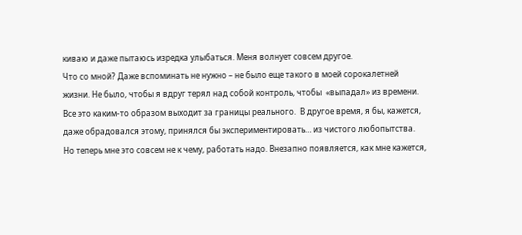киваю и даже пытаюсь изредка улыбаться. Меня волнует совсем другое.
Что со мной? Даже вспоминать не нужно – не было еще такого в моей сорокалетней  жизни. Не было, чтобы я вдруг терял над собой контроль, чтобы  «выпадал» из времени. Все это каким-то образом выходит за границы реального.  В другое время, я бы, кажется, даже обрадовался этому, принялся бы экспериментировать… из чистого любопытства. Но теперь мне это совсем не к чему, работать надо. Внезапно появляется, как мне кажется,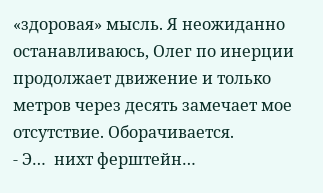«здоровая» мысль. Я неожиданно останавливаюсь, Олег по инерции продолжает движение и только метров через десять замечает мое отсутствие. Оборачивается.
- Э…  нихт ферштейн…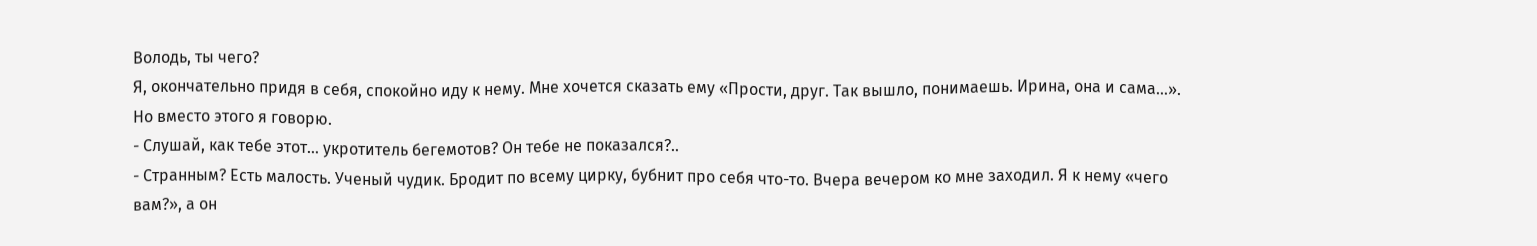Володь, ты чего?
Я, окончательно придя в себя, спокойно иду к нему. Мне хочется сказать ему «Прости, друг. Так вышло, понимаешь. Ирина, она и сама…». Но вместо этого я говорю.
- Слушай, как тебе этот… укротитель бегемотов? Он тебе не показался?..
- Странным? Есть малость. Ученый чудик. Бродит по всему цирку, бубнит про себя что-то. Вчера вечером ко мне заходил. Я к нему «чего вам?», а он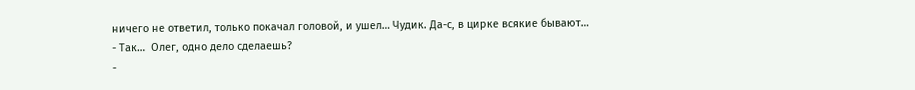ничего не ответил, только покачал головой, и ушел… Чудик. Да-с, в цирке всякие бывают…
- Так…  Олег, одно дело сделаешь?
-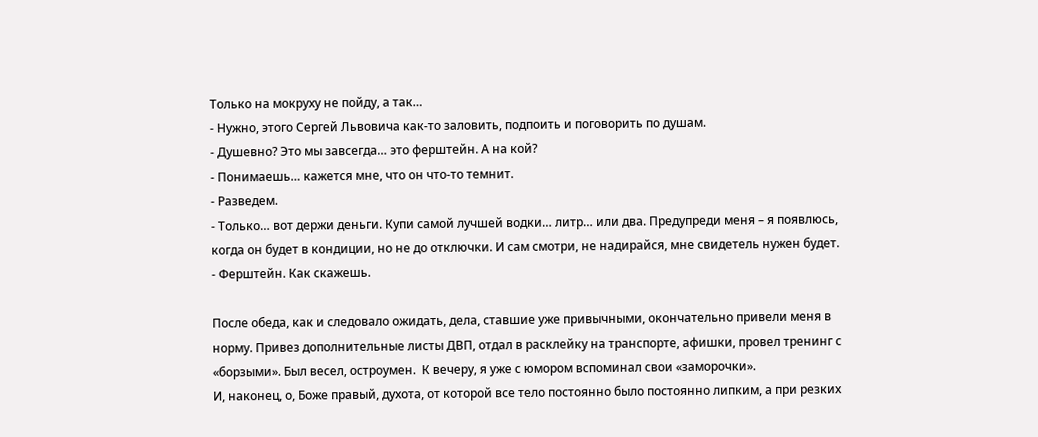Только на мокруху не пойду, а так…
- Нужно, этого Сергей Львовича как-то заловить, подпоить и поговорить по душам.
- Душевно? Это мы завсегда… это ферштейн. А на кой?
- Понимаешь… кажется мне, что он что-то темнит.
- Разведем.
- Только… вот держи деньги. Купи самой лучшей водки… литр… или два. Предупреди меня – я появлюсь, когда он будет в кондиции, но не до отключки. И сам смотри, не надирайся, мне свидетель нужен будет.
- Ферштейн. Как скажешь.

После обеда, как и следовало ожидать, дела, ставшие уже привычными, окончательно привели меня в норму. Привез дополнительные листы ДВП, отдал в расклейку на транспорте, афишки, провел тренинг с «борзыми». Был весел, остроумен.  К вечеру, я уже с юмором вспоминал свои «заморочки».
И, наконец, о, Боже правый, духота, от которой все тело постоянно было постоянно липким, а при резких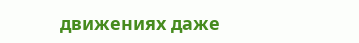движениях даже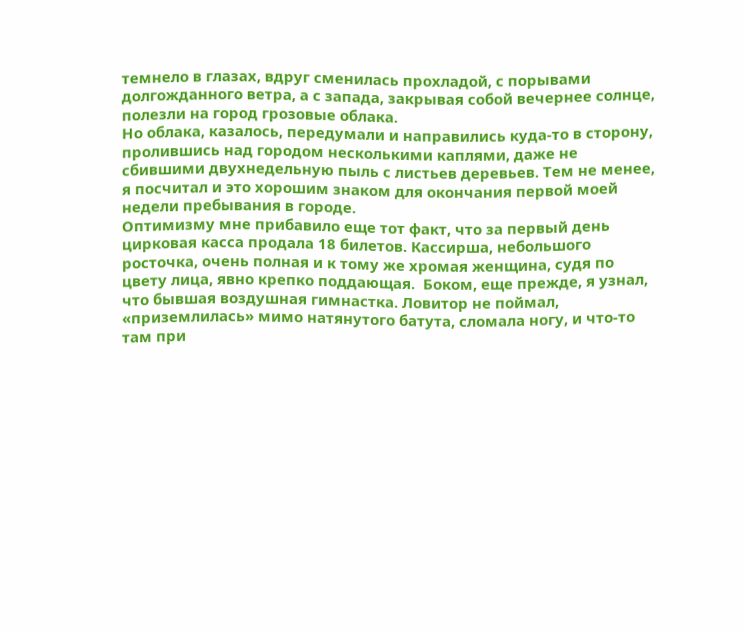темнело в глазах, вдруг сменилась прохладой, с порывами долгожданного ветра, а с запада, закрывая собой вечернее солнце, полезли на город грозовые облака.
Но облака, казалось, передумали и направились куда-то в сторону, пролившись над городом несколькими каплями, даже не сбившими двухнедельную пыль с листьев деревьев. Тем не менее, я посчитал и это хорошим знаком для окончания первой моей недели пребывания в городе.
Оптимизму мне прибавило еще тот факт, что за первый день цирковая касса продала 18 билетов. Кассирша, небольшого росточка, очень полная и к тому же хромая женщина, судя по цвету лица, явно крепко поддающая.  Боком, еще прежде, я узнал, что бывшая воздушная гимнастка. Ловитор не поймал, «приземлилась» мимо натянутого батута, сломала ногу, и что-то там при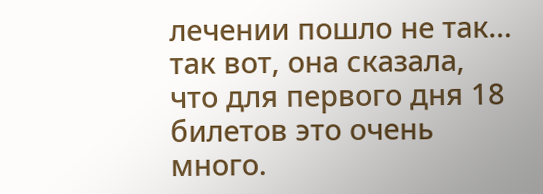лечении пошло не так… так вот, она сказала, что для первого дня 18 билетов это очень много.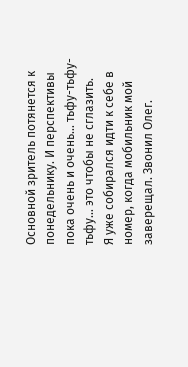Основной зритель потянется к понедельнику. И перспективы пока очень и очень… тьфу-тьфу-тьфу… это чтобы не сглазить.
Я уже собирался идти к себе в номер, когда мобильник мой заверещал. Звонил Олег.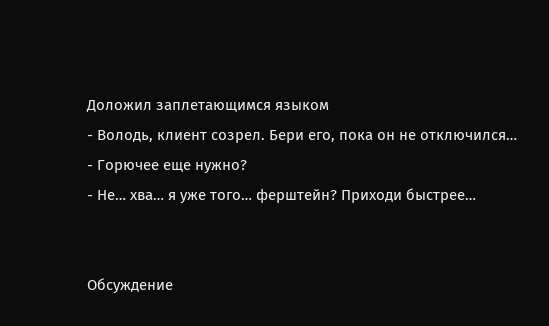Доложил заплетающимся языком
- Володь, клиент созрел. Бери его, пока он не отключился…
- Горючее еще нужно?
- Не… хва… я уже того… ферштейн? Приходи быстрее…


Обсуждение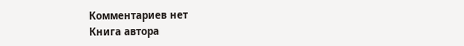Комментариев нет
Книга автора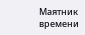Маятник времени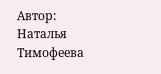Автор: Наталья Тимофеева